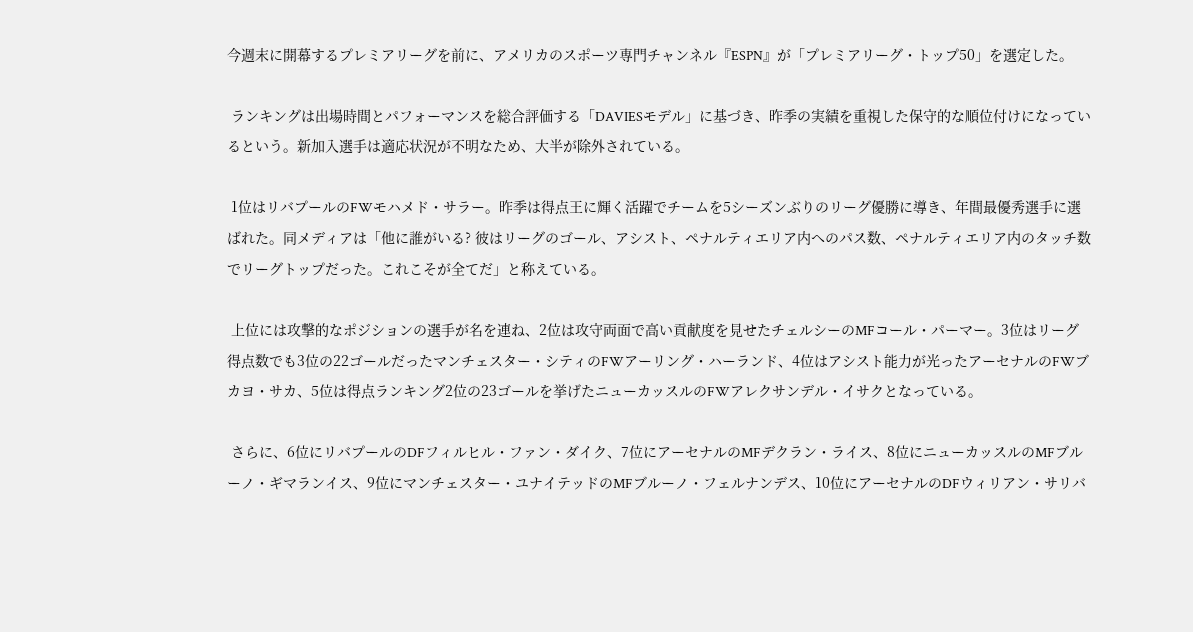今週末に開幕するプレミアリーグを前に、アメリカのスポーツ専門チャンネル『ESPN』が「プレミアリーグ・トップ50」を選定した。

 ランキングは出場時間とパフォーマンスを総合評価する「DAVIESモデル」に基づき、昨季の実績を重視した保守的な順位付けになっているという。新加入選手は適応状況が不明なため、大半が除外されている。

 1位はリバプールのFWモハメド・サラー。昨季は得点王に輝く活躍でチームを5シーズンぶりのリーグ優勝に導き、年間最優秀選手に選ばれた。同メディアは「他に誰がいる? 彼はリーグのゴール、アシスト、ペナルティエリア内へのパス数、ペナルティエリア内のタッチ数でリーグトップだった。これこそが全てだ」と称えている。

 上位には攻撃的なポジションの選手が名を連ね、2位は攻守両面で高い貢献度を見せたチェルシーのMFコール・パーマー。3位はリーグ得点数でも3位の22ゴールだったマンチェスター・シティのFWアーリング・ハーランド、4位はアシスト能力が光ったアーセナルのFWブカヨ・サカ、5位は得点ランキング2位の23ゴールを挙げたニューカッスルのFWアレクサンデル・イサクとなっている。

 さらに、6位にリバプールのDFフィルヒル・ファン・ダイク、7位にアーセナルのMFデクラン・ライス、8位にニューカッスルのMFブルーノ・ギマランイス、9位にマンチェスター・ユナイテッドのMFブルーノ・フェルナンデス、10位にアーセナルのDFウィリアン・サリバ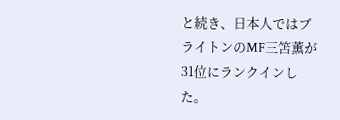と続き、日本人ではブライトンのMF三笘薫が31位にランクインした。